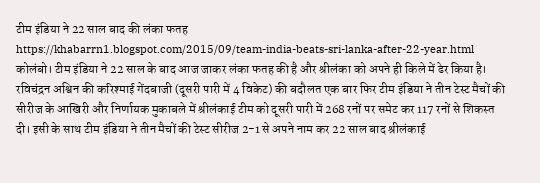टीम इंडिया ने 22 साल बाद की लंका फतह
https://khabarrn1.blogspot.com/2015/09/team-india-beats-sri-lanka-after-22-year.html
कोलंबो। टीम इंडिया ने 22 साल के बाद आज जाकर लंका फतह की है और श्रीलंका को अपने ही किले में ढेर किया है। रविचंद्रन अश्विन की करिश्माई गेंदबाजी (दूसरी पारी में 4 विकेट) की बदौलत एक बार फिर टीम इंडिया ने तीन टेस्ट मैचों की सीरीज के आखिरी और निर्णायक मुकाबले में श्रीलंकाई टीम को दूसरी पारी में 268 रनों पर समेट कर 117 रनों से शिकस्त दी। इसी के साथ टीम इंडिया ने तीन मैचों की टेस्ट सीरीज 2-1 से अपने नाम कर 22 साल बाद श्रीलंकाई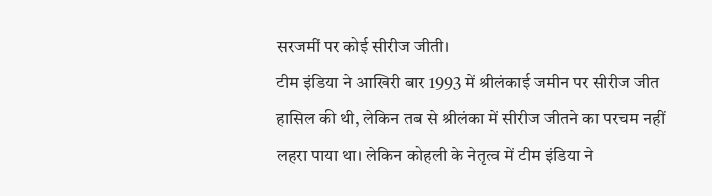सरजमीं पर कोई सीरीज जीती।
टीम इंडिया ने आखिरी बार 1993 में श्रीलंकाई जमीन पर सीरीज जीत हासिल की थी, लेकिन तब से श्रीलंका में सीरीज जीतने का परचम नहीं लहरा पाया था। लेकिन कोहली के नेतृत्व में टीम इंडिया ने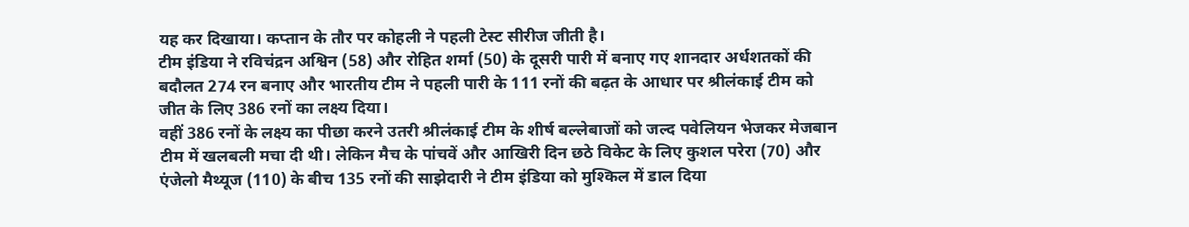यह कर दिखाया। कप्तान के तौर पर कोहली ने पहली टेस्ट सीरीज जीती है।
टीम इंडिया ने रविचंद्रन अश्विन (58) और रोहित शर्मा (50) के दूसरी पारी में बनाए गए शानदार अर्धशतकों की बदौलत 274 रन बनाए और भारतीय टीम ने पहली पारी के 111 रनों की बढ़त के आधार पर श्रीलंकाई टीम को जीत के लिए 386 रनों का लक्ष्य दिया।
वहीं 386 रनों के लक्ष्य का पीछा करने उतरी श्रीलंकाई टीम के शीर्ष बल्लेबाजों को जल्द पवेलियन भेजकर मेजबान टीम में खलबली मचा दी थी। लेकिन मैच के पांचवें और आखिरी दिन छठे विकेट के लिए कुशल परेरा (70) और एंजेलो मैथ्यूज (110) के बीच 135 रनों की साझेदारी ने टीम इंडिया को मुश्किल में डाल दिया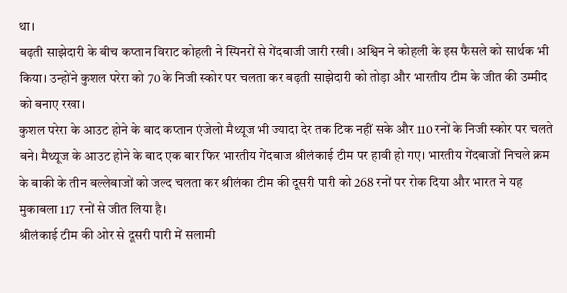था।
बढ़ती साझेदारी के बीच कप्तान विराट कोहली ने स्पिनरों से गेंदबाजी जारी रखी। अश्विन ने कोहली के इस फैसले को सार्थक भी किया। उन्होंने कुशल परेरा को 70 के निजी स्कोर पर चलता कर बढ़ती साझेदारी को तोड़ा और भारतीय टीम के जीत की उम्मीद को बनाए रखा।
कुशल परेरा के आउट होने के बाद कप्तान एंजेलो मैथ्यूज भी ज्यादा देर तक टिक नहीं सके और 110 रनों के निजी स्कोर पर चलते बने। मैथ्यूज के आउट होने के बाद एक बार फिर भारतीय गेंदबाज श्रीलंकाई टीम पर हावी हो गए। भारतीय गेंदबाजों निचले क्रम के बाकी के तीन बल्लेबाजों को जल्द चलता कर श्रीलंका टीम की दूसरी पारी को 268 रनों पर रोक दिया और भारत ने यह मुकाबला 117 रनों से जीत लिया है।
श्रीलंकाई टीम की ओर से दूसरी पारी में सलामी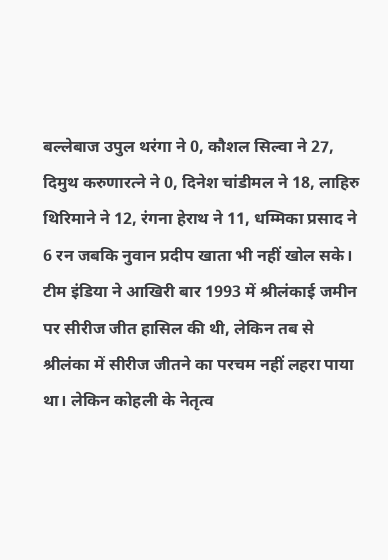बल्लेबाज उपुल थरंगा ने 0, कौशल सिल्वा ने 27, दिमुथ करुणारत्ने ने 0, दिनेश चांडीमल ने 18, लाहिरु थिरिमाने ने 12, रंगना हेराथ ने 11, धम्मिका प्रसाद ने 6 रन जबकि नुवान प्रदीप खाता भी नहीं खोल सके।
टीम इंडिया ने आखिरी बार 1993 में श्रीलंकाई जमीन पर सीरीज जीत हासिल की थी, लेकिन तब से श्रीलंका में सीरीज जीतने का परचम नहीं लहरा पाया था। लेकिन कोहली के नेतृत्व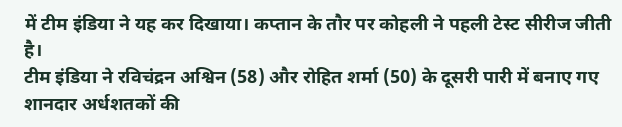में टीम इंडिया ने यह कर दिखाया। कप्तान के तौर पर कोहली ने पहली टेस्ट सीरीज जीती है।
टीम इंडिया ने रविचंद्रन अश्विन (58) और रोहित शर्मा (50) के दूसरी पारी में बनाए गए शानदार अर्धशतकों की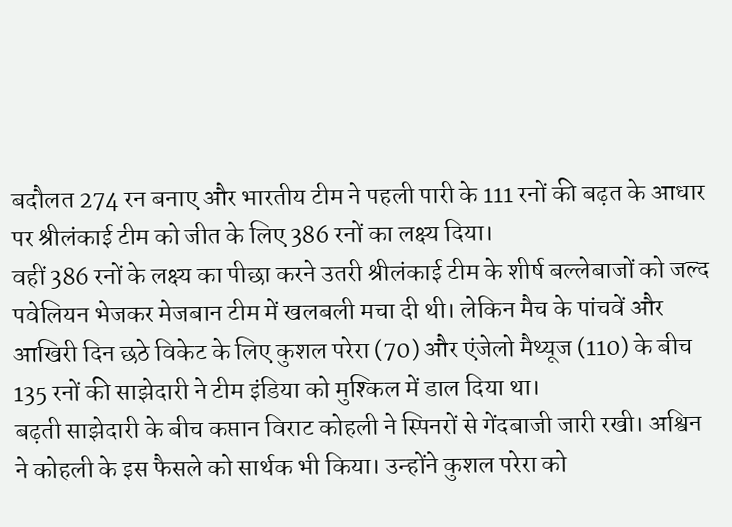बदौलत 274 रन बनाए और भारतीय टीम ने पहली पारी के 111 रनों की बढ़त के आधार पर श्रीलंकाई टीम को जीत के लिए 386 रनों का लक्ष्य दिया।
वहीं 386 रनों के लक्ष्य का पीछा करने उतरी श्रीलंकाई टीम के शीर्ष बल्लेबाजों को जल्द पवेलियन भेजकर मेजबान टीम में खलबली मचा दी थी। लेकिन मैच के पांचवें और आखिरी दिन छठे विकेट के लिए कुशल परेरा (70) और एंजेलो मैथ्यूज (110) के बीच 135 रनों की साझेदारी ने टीम इंडिया को मुश्किल में डाल दिया था।
बढ़ती साझेदारी के बीच कप्तान विराट कोहली ने स्पिनरों से गेंदबाजी जारी रखी। अश्विन ने कोहली के इस फैसले को सार्थक भी किया। उन्होंने कुशल परेरा को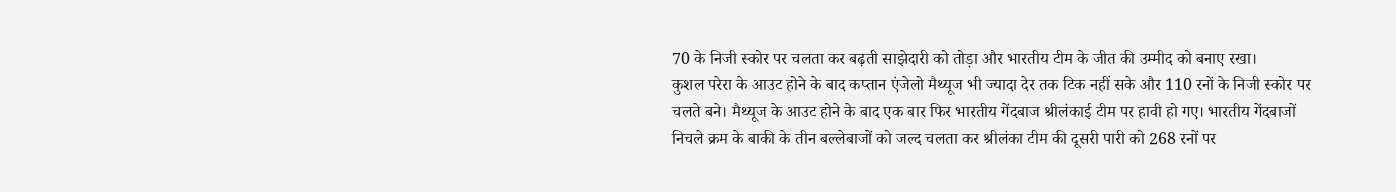70 के निजी स्कोर पर चलता कर बढ़ती साझेदारी को तोड़ा और भारतीय टीम के जीत की उम्मीद को बनाए रखा।
कुशल परेरा के आउट होने के बाद कप्तान एंजेलो मैथ्यूज भी ज्यादा देर तक टिक नहीं सके और 110 रनों के निजी स्कोर पर चलते बने। मैथ्यूज के आउट होने के बाद एक बार फिर भारतीय गेंदबाज श्रीलंकाई टीम पर हावी हो गए। भारतीय गेंदबाजों निचले क्रम के बाकी के तीन बल्लेबाजों को जल्द चलता कर श्रीलंका टीम की दूसरी पारी को 268 रनों पर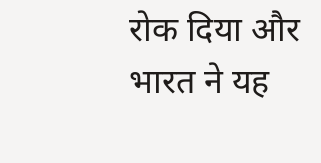रोक दिया और भारत ने यह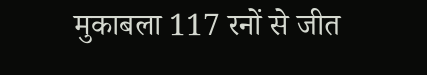मुकाबला 117 रनों से जीत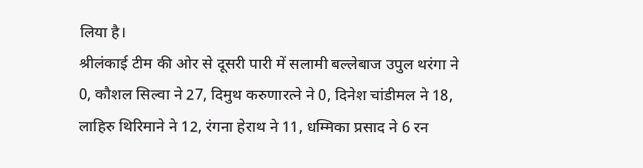लिया है।
श्रीलंकाई टीम की ओर से दूसरी पारी में सलामी बल्लेबाज उपुल थरंगा ने 0, कौशल सिल्वा ने 27, दिमुथ करुणारत्ने ने 0, दिनेश चांडीमल ने 18, लाहिरु थिरिमाने ने 12, रंगना हेराथ ने 11, धम्मिका प्रसाद ने 6 रन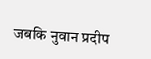जबकि नुवान प्रदीप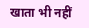खाता भी नहीं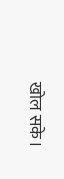खोल सके।